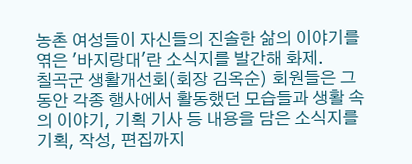농촌 여성들이 자신들의 진솔한 삶의 이야기를 엮은 '바지랑대'란 소식지를 발간해 화제.
칠곡군 생활개선회(회장 김옥순) 회원들은 그동안 각종 행사에서 활동했던 모습들과 생활 속의 이야기, 기획 기사 등 내용을 담은 소식지를 기획, 작성, 편집까지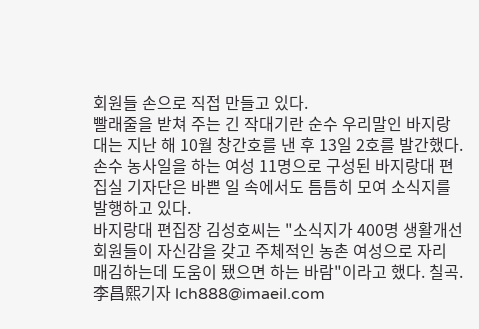회원들 손으로 직접 만들고 있다.
빨래줄을 받쳐 주는 긴 작대기란 순수 우리말인 바지랑대는 지난 해 10월 창간호를 낸 후 13일 2호를 발간했다.
손수 농사일을 하는 여성 11명으로 구성된 바지랑대 편집실 기자단은 바쁜 일 속에서도 틈틈히 모여 소식지를 발행하고 있다.
바지랑대 편집장 김성호씨는 "소식지가 400명 생활개선회원들이 자신감을 갖고 주체적인 농촌 여성으로 자리 매김하는데 도움이 됐으면 하는 바람"이라고 했다. 칠곡.李昌熙기자 lch888@imaeil.com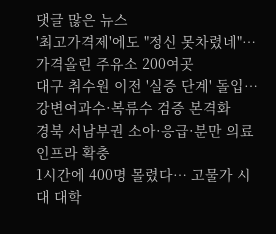댓글 많은 뉴스
'최고가격제'에도 "정신 못차렸네"…가격올린 주유소 200여곳
대구 취수원 이전 '실증 단계' 돌입…강변여과수·복류수 검증 본격화
경북 서남부권 소아·응급·분만 의료 인프라 확충
1시간에 400명 몰렸다… 고물가 시대 대학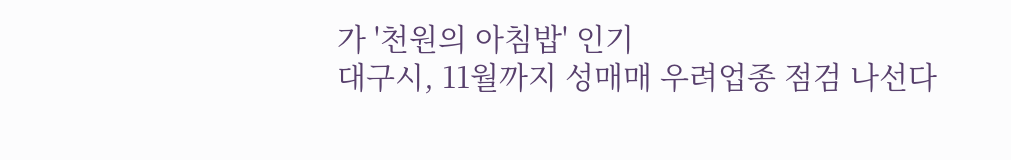가 '천원의 아침밥' 인기
대구시, 11월까지 성매매 우려업종 점검 나선다